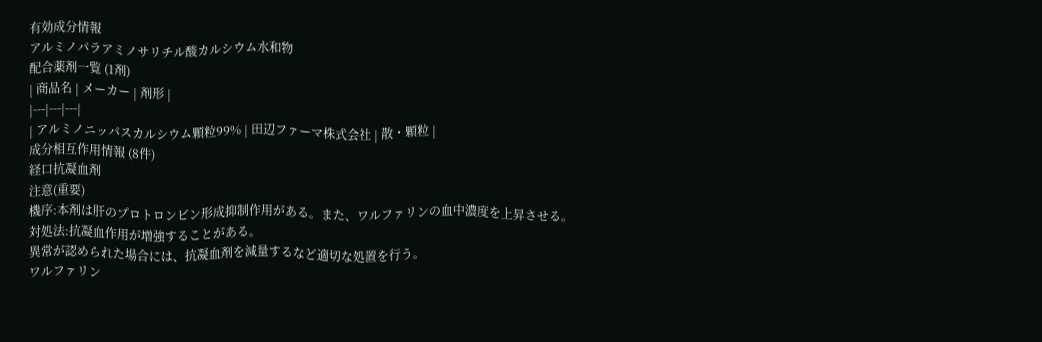有効成分情報
アルミノパラアミノサリチル酸カルシウム水和物
配合薬剤一覧 (1剤)
| 商品名 | メーカー | 剤形 |
|---|---|---|
| アルミノニッパスカルシウム顆粒99% | 田辺ファーマ株式会社 | 散・顆粒 |
成分相互作用情報 (8件)
経口抗凝血剤
注意(重要)
機序:本剤は肝のプロトロンビン形成抑制作用がある。また、ワルファリンの血中濃度を上昇させる。
対処法:抗凝血作用が増強することがある。
異常が認められた場合には、抗凝血剤を減量するなど適切な処置を行う。
ワルファリン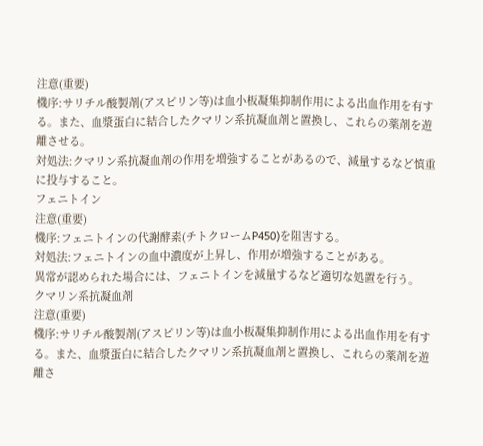注意(重要)
機序:サリチル酸製剤(アスピリン等)は血小板凝集抑制作用による出血作用を有する。また、血漿蛋白に結合したクマリン系抗凝血剤と置換し、これらの薬剤を遊離させる。
対処法:クマリン系抗凝血剤の作用を増強することがあるので、減量するなど慎重に投与すること。
フェニトイン
注意(重要)
機序:フェニトインの代謝酵素(チトクロームP450)を阻害する。
対処法:フェニトインの血中濃度が上昇し、作用が増強することがある。
異常が認められた場合には、フェニトインを減量するなど適切な処置を行う。
クマリン系抗凝血剤
注意(重要)
機序:サリチル酸製剤(アスピリン等)は血小板凝集抑制作用による出血作用を有する。また、血漿蛋白に結合したクマリン系抗凝血剤と置換し、これらの薬剤を遊離さ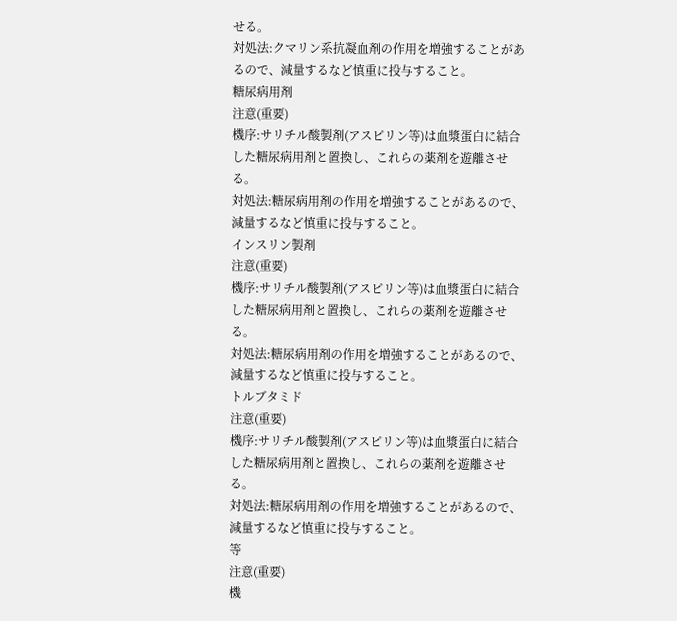せる。
対処法:クマリン系抗凝血剤の作用を増強することがあるので、減量するなど慎重に投与すること。
糖尿病用剤
注意(重要)
機序:サリチル酸製剤(アスピリン等)は血漿蛋白に結合した糖尿病用剤と置換し、これらの薬剤を遊離させる。
対処法:糖尿病用剤の作用を増強することがあるので、減量するなど慎重に投与すること。
インスリン製剤
注意(重要)
機序:サリチル酸製剤(アスピリン等)は血漿蛋白に結合した糖尿病用剤と置換し、これらの薬剤を遊離させる。
対処法:糖尿病用剤の作用を増強することがあるので、減量するなど慎重に投与すること。
トルブタミド
注意(重要)
機序:サリチル酸製剤(アスピリン等)は血漿蛋白に結合した糖尿病用剤と置換し、これらの薬剤を遊離させる。
対処法:糖尿病用剤の作用を増強することがあるので、減量するなど慎重に投与すること。
等
注意(重要)
機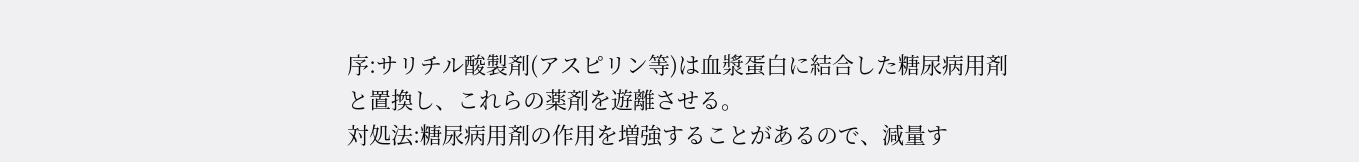序:サリチル酸製剤(アスピリン等)は血漿蛋白に結合した糖尿病用剤と置換し、これらの薬剤を遊離させる。
対処法:糖尿病用剤の作用を増強することがあるので、減量す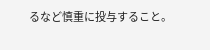るなど慎重に投与すること。